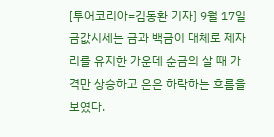[투어코리아=김동환 기자] 9월 17일 금값시세는 금과 백금이 대체로 제자리를 유지한 가운데 순금의 살 때 가격만 상승하고 은은 하락하는 흐름을 보였다.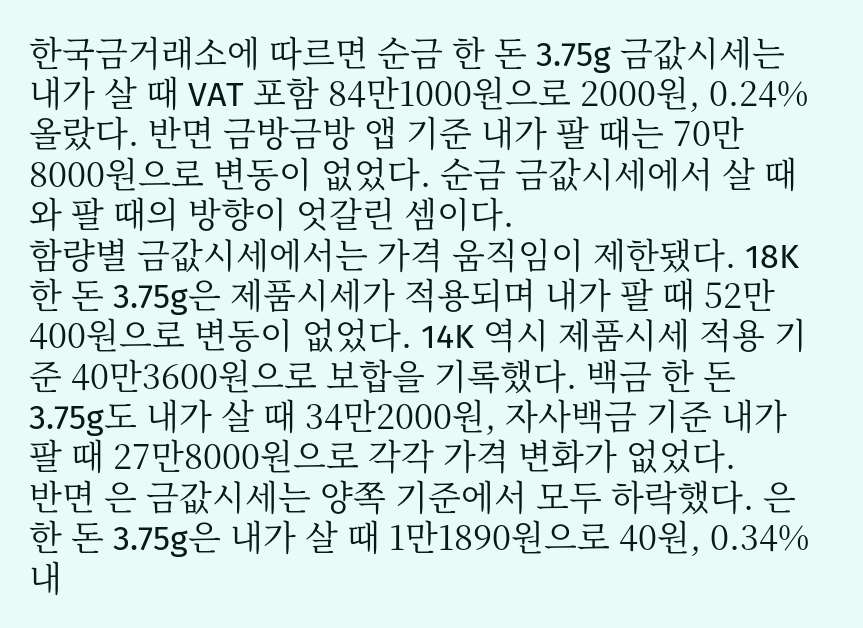한국금거래소에 따르면 순금 한 돈 3.75g 금값시세는 내가 살 때 VAT 포함 84만1000원으로 2000원, 0.24% 올랐다. 반면 금방금방 앱 기준 내가 팔 때는 70만8000원으로 변동이 없었다. 순금 금값시세에서 살 때와 팔 때의 방향이 엇갈린 셈이다.
함량별 금값시세에서는 가격 움직임이 제한됐다. 18K 한 돈 3.75g은 제품시세가 적용되며 내가 팔 때 52만400원으로 변동이 없었다. 14K 역시 제품시세 적용 기준 40만3600원으로 보합을 기록했다. 백금 한 돈 3.75g도 내가 살 때 34만2000원, 자사백금 기준 내가 팔 때 27만8000원으로 각각 가격 변화가 없었다.
반면 은 금값시세는 양쪽 기준에서 모두 하락했다. 은 한 돈 3.75g은 내가 살 때 1만1890원으로 40원, 0.34% 내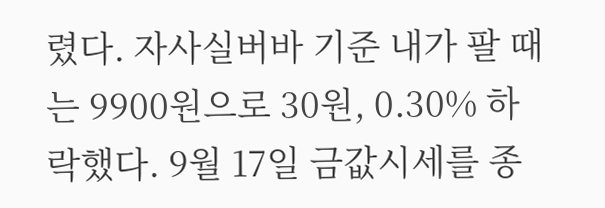렸다. 자사실버바 기준 내가 팔 때는 9900원으로 30원, 0.30% 하락했다. 9월 17일 금값시세를 종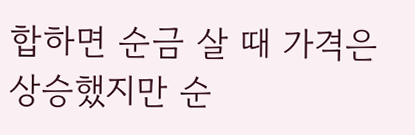합하면 순금 살 때 가격은 상승했지만 순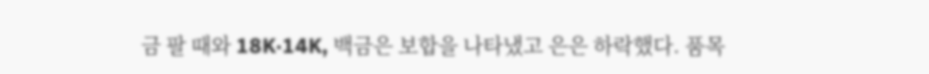금 팔 때와 18K·14K, 백금은 보합을 나타냈고 은은 하락했다. 품목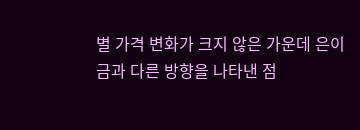별 가격 변화가 크지 않은 가운데 은이 금과 다른 방향을 나타낸 점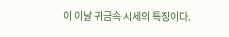이 이날 귀금속 시세의 특징이다.